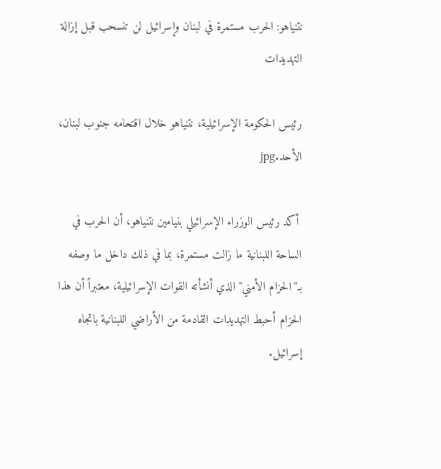نتنياهو: الحرب مستمرة في لبنان وإسرائيل لن تنسحب قبل إزالة التهديدات

رئيس الحكومة الإسرائيلية، نتنياهو خلال اقتحامه جنوب لبنان، الأحد.jpg

 أكد رئيس الوزراء الإسرائيلي بنيامين نتنياهو، أن الحرب في الساحة اللبنانية ما زالت مستمرة، بما في ذلك داخل ما وصفه بـ"الحزام الأمني" الذي أنشأته القوات الإسرائيلية، معتبراً أن هذا الحزام أحبط التهديدات القادمة من الأراضي اللبنانية باتجاه إسرائيل.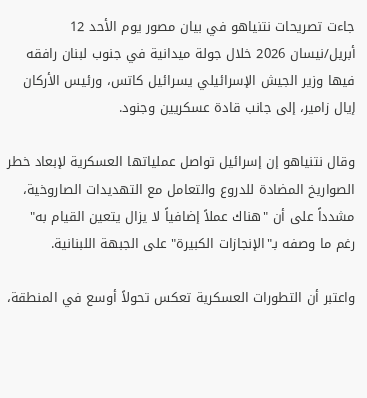جاءت تصريحات نتنياهو في بيان مصور يوم الأحد 12 أبريل/نيسان 2026 خلال جولة ميدانية في جنوب لبنان رافقه فيها وزير الجيش الإسرائيلي يسرائيل كاتس، ورئيس الأركان إيال زامير، إلى جانب قادة عسكريين وجنود.

وقال نتنياهو إن إسرائيل تواصل عملياتها العسكرية لإبعاد خطر الصواريخ المضادة للدروع والتعامل مع التهديدات الصاروخية، مشدداً على أن "هناك عملاً إضافياً لا يزال يتعين القيام به" رغم ما وصفه بـ"الإنجازات الكبيرة" على الجبهة اللبنانية.

واعتبر أن التطورات العسكرية تعكس تحولاً أوسع في المنطقة،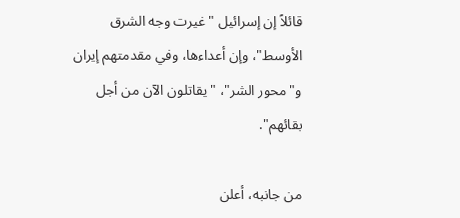قائلاً إن إسرائيل "غيرت وجه الشرق الأوسط"، وإن أعداءها، وفي مقدمتهم إيران و"محور الشر"، "يقاتلون الآن من أجل بقائهم".

من جانبه، أعلن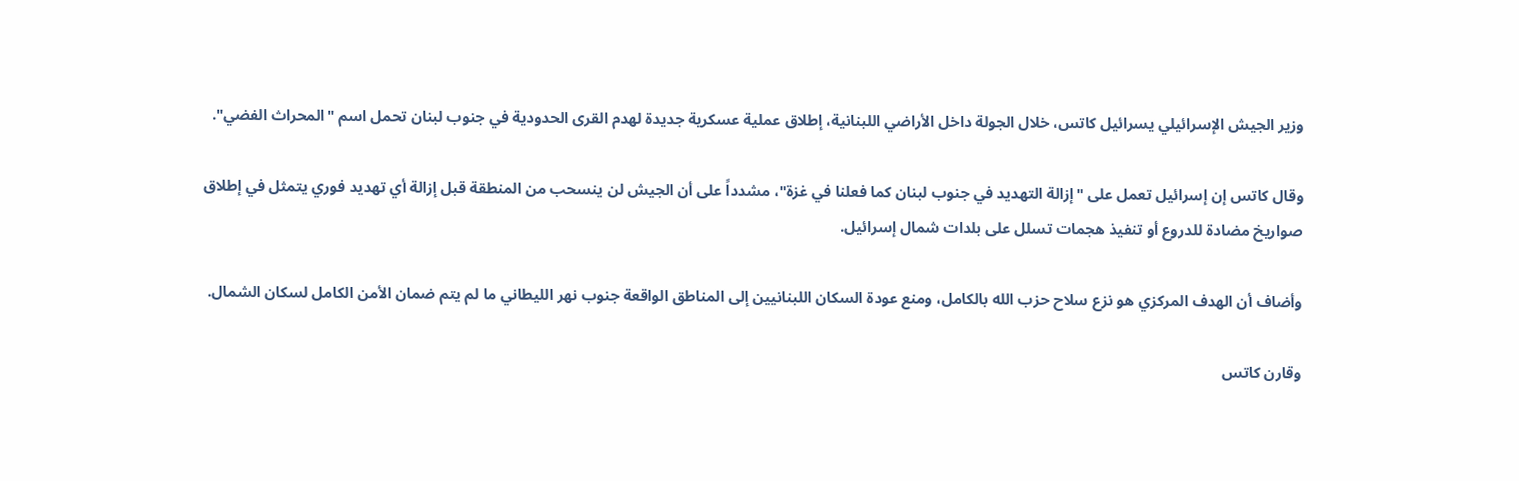وزير الجيش الإسرائيلي يسرائيل كاتس، خلال الجولة داخل الأراضي اللبنانية، إطلاق عملية عسكرية جديدة لهدم القرى الحدودية في جنوب لبنان تحمل اسم "المحراث الفضي".

وقال كاتس إن إسرائيل تعمل على "إزالة التهديد في جنوب لبنان كما فعلنا في غزة"، مشدداً على أن الجيش لن ينسحب من المنطقة قبل إزالة أي تهديد فوري يتمثل في إطلاق صواريخ مضادة للدروع أو تنفيذ هجمات تسلل على بلدات شمال إسرائيل.

وأضاف أن الهدف المركزي هو نزع سلاح حزب الله بالكامل، ومنع عودة السكان اللبنانيين إلى المناطق الواقعة جنوب نهر الليطاني ما لم يتم ضمان الأمن الكامل لسكان الشمال.

وقارن كاتس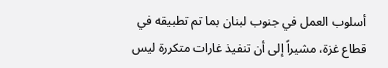أسلوب العمل في جنوب لبنان بما تم تطبيقه في قطاع غزة، مشيراً إلى أن تنفيذ غارات متكررة ليس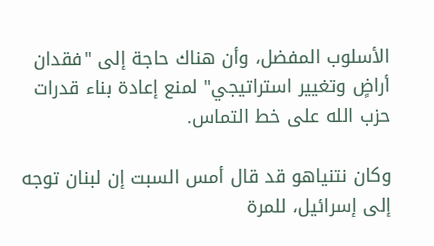الأسلوب المفضل، وأن هناك حاجة إلى "فقدان أراضٍ وتغيير استراتيجي" لمنع إعادة بناء قدرات حزب الله على خط التماس.

وكان نتنياهو قد قال أمس السبت إن لبنان توجه إلى إسرائيل، للمرة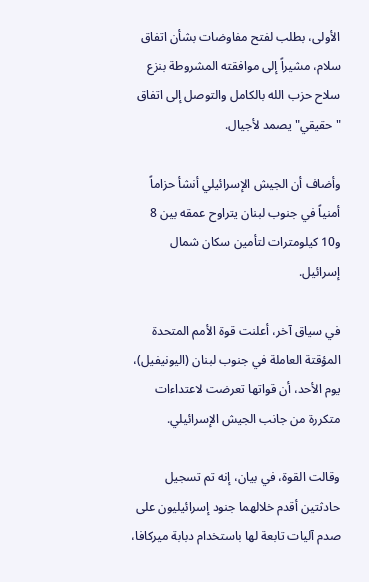الأولى، بطلب لفتح مفاوضات بشأن اتفاق سلام، مشيراً إلى موافقته المشروطة بنزع سلاح حزب الله بالكامل والتوصل إلى اتفاق "حقيقي" يصمد لأجيال.

وأضاف أن الجيش الإسرائيلي أنشأ حزاماً أمنياً في جنوب لبنان يتراوح عمقه بين 8 و10 كيلومترات لتأمين سكان شمال إسرائيل.

في سياق آخر، أعلنت قوة الأمم المتحدة المؤقتة العاملة في جنوب لبنان (اليونيفيل)، يوم الأحد، أن قواتها تعرضت لاعتداءات متكررة من جانب الجيش الإسرائيلي.

وقالت القوة، في بيان، إنه تم تسجيل حادثتين أقدم خلالهما جنود إسرائيليون على صدم آليات تابعة لها باستخدام دبابة ميركافا،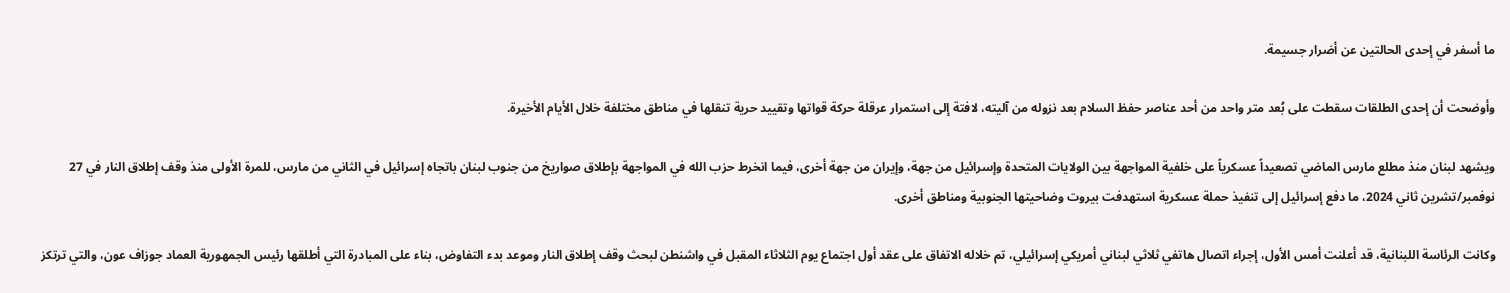ما أسفر في إحدى الحالتين عن أضرار جسيمة.

وأوضحت أن إحدى الطلقات سقطت على بُعد متر واحد من أحد عناصر حفظ السلام بعد نزوله من آليته، لافتة إلى استمرار عرقلة حركة قواتها وتقييد حرية تنقلها في مناطق مختلفة خلال الأيام الأخيرة.

ويشهد لبنان منذ مطلع مارس الماضي تصعيداً عسكرياً على خلفية المواجهة بين الولايات المتحدة وإسرائيل من جهة، وإيران من جهة أخرى، فيما انخرط حزب الله في المواجهة بإطلاق صواريخ من جنوب لبنان باتجاه إسرائيل في الثاني من مارس، للمرة الأولى منذ وقف إطلاق النار في 27 نوفمبر/تشرين ثاني 2024، ما دفع إسرائيل إلى تنفيذ حملة عسكرية استهدفت بيروت وضاحيتها الجنوبية ومناطق أخرى.

وكانت الرئاسة اللبنانية، قد أعلنت أمس الأول، إجراء اتصال هاتفي ثلاثي لبناني أمريكي إسرائيلي، تم خلاله الاتفاق على عقد أول اجتماع يوم الثلاثاء المقبل في واشنطن لبحث وقف إطلاق النار وموعد بدء التفاوض، بناء على المبادرة التي أطلقها رئيس الجمهورية العماد جوزاف عون، والتي ترتكز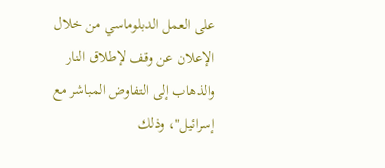على العمل الدبلوماسي من خلال الإعلان عن وقف لإطلاق النار والذهاب إلى التفاوض المباشر مع إسرائيل"، وذلك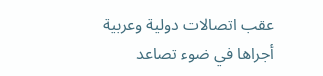عقب اتصالات دولية وعربية أجراها في ضوء تصاعد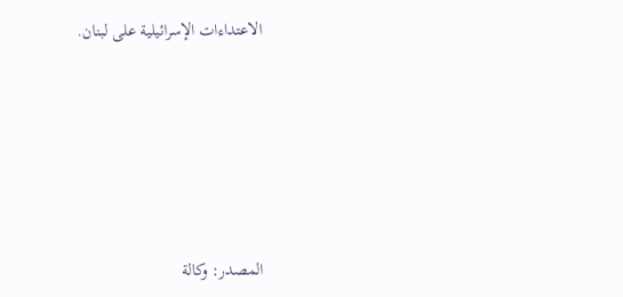الاعتداءات الإسرائيلية على لبنان.







المصدر: وكالة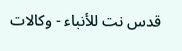قدس نت للأنباء - وكالات